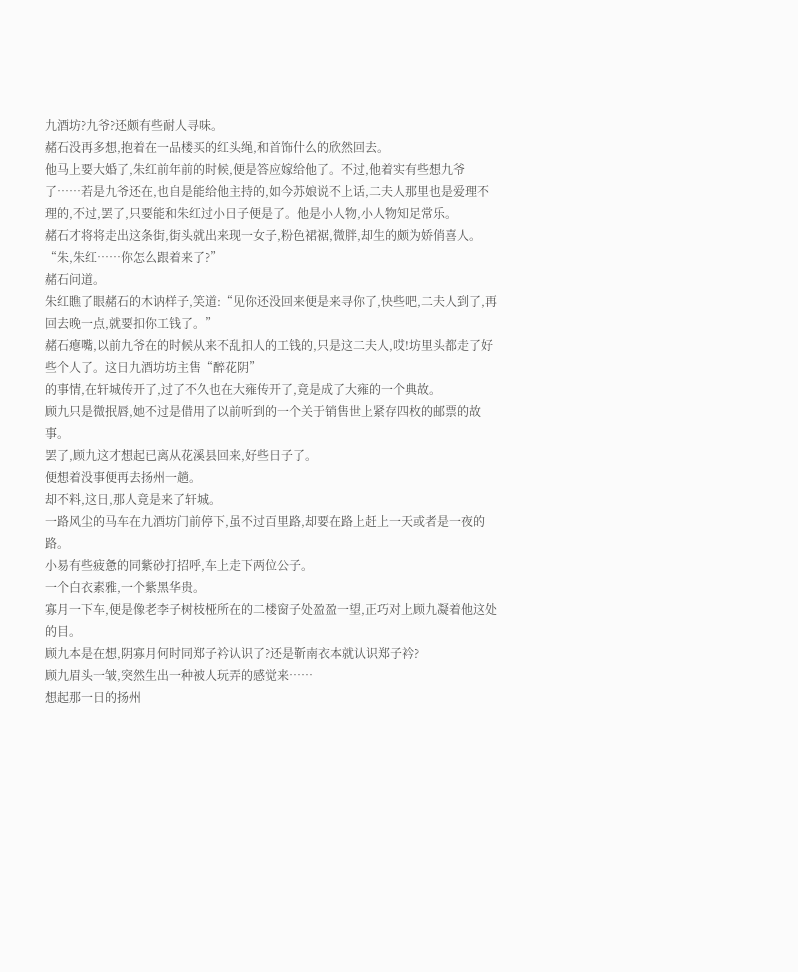九酒坊?九爷?还颇有些耐人寻味。
赭石没再多想,抱着在一品楼买的红头绳,和首饰什么的欣然回去。
他马上要大婚了,朱红前年前的时候,便是答应嫁给他了。不过,他着实有些想九爷了……若是九爷还在,也自是能给他主持的,如今苏娘说不上话,二夫人那里也是爱理不理的,不过,罢了,只要能和朱红过小日子便是了。他是小人物,小人物知足常乐。
赭石才将将走出这条街,街头就出来现一女子,粉色裙裾,微胖,却生的颇为娇俏喜人。
“朱,朱红……你怎么跟着来了?”
赭石问道。
朱红瞧了眼赭石的木讷样子,笑道:“见你还没回来便是来寻你了,快些吧,二夫人到了,再回去晚一点,就要扣你工钱了。”
赭石瘪嘴,以前九爷在的时候从来不乱扣人的工钱的,只是这二夫人,哎!坊里头都走了好些个人了。这日九酒坊坊主售“醉花阴”
的事情,在轩城传开了,过了不久也在大雍传开了,竟是成了大雍的一个典故。
顾九只是微抿唇,她不过是借用了以前听到的一个关于销售世上紧存四枚的邮票的故事。
罢了,顾九这才想起已离从花溪县回来,好些日子了。
便想着没事便再去扬州一趟。
却不料,这日,那人竟是来了轩城。
一路风尘的马车在九酒坊门前停下,虽不过百里路,却要在路上赶上一天或者是一夜的路。
小易有些疲惫的同紫砂打招呼,车上走下两位公子。
一个白衣素雅,一个紫黑华贵。
寡月一下车,便是像老李子树枝桠所在的二楼窗子处盈盈一望,正巧对上顾九凝着他这处的目。
顾九本是在想,阴寡月何时同郑子衿认识了?还是靳南衣本就认识郑子衿?
顾九眉头一皱,突然生出一种被人玩弄的感觉来……
想起那一日的扬州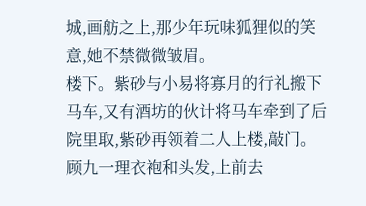城,画舫之上,那少年玩味狐狸似的笑意,她不禁微微皱眉。
楼下。紫砂与小易将寡月的行礼搬下马车,又有酒坊的伙计将马车牵到了后院里取,紫砂再领着二人上楼,敲门。
顾九一理衣袍和头发,上前去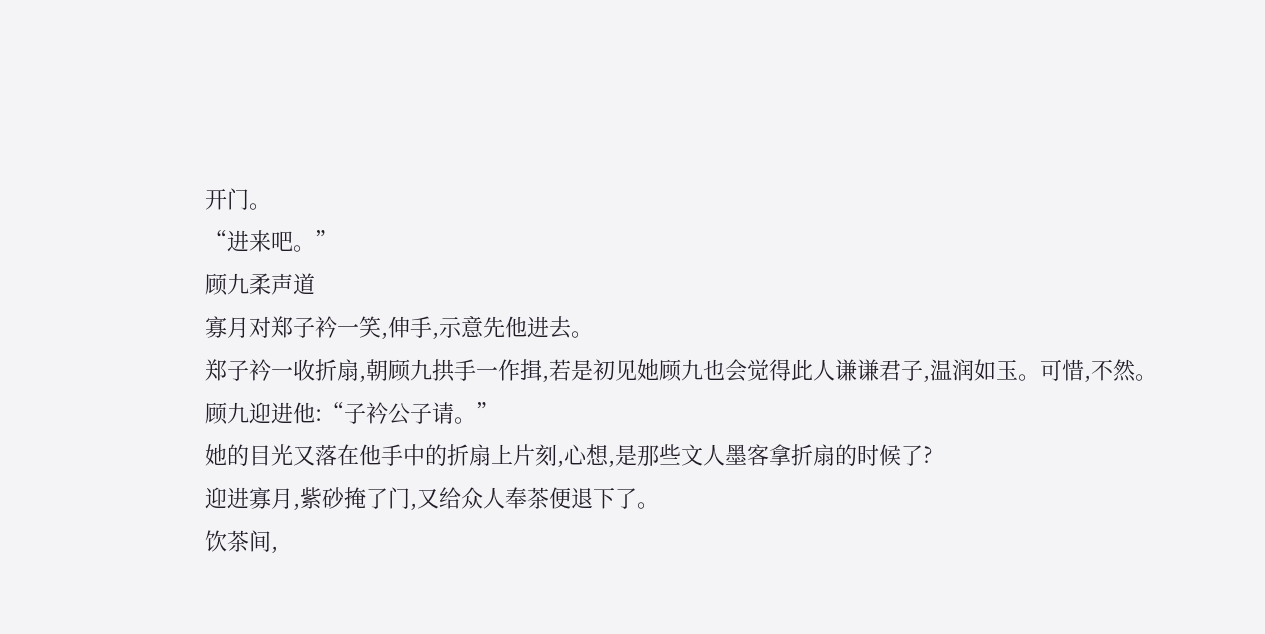开门。
“进来吧。”
顾九柔声道
寡月对郑子衿一笑,伸手,示意先他进去。
郑子衿一收折扇,朝顾九拱手一作揖,若是初见她顾九也会觉得此人谦谦君子,温润如玉。可惜,不然。
顾九迎进他:“子衿公子请。”
她的目光又落在他手中的折扇上片刻,心想,是那些文人墨客拿折扇的时候了?
迎进寡月,紫砂掩了门,又给众人奉茶便退下了。
饮茶间,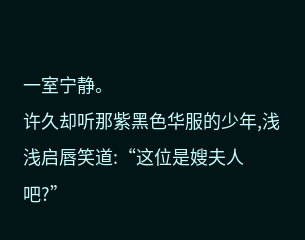一室宁静。
许久却听那紫黑色华服的少年,浅浅启唇笑道:“这位是嫂夫人吧?”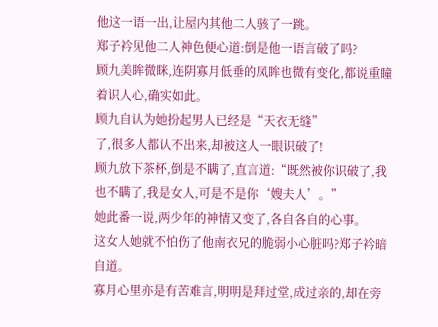他这一语一出,让屋内其他二人骇了一跳。
郑子衿见他二人神色便心道:倒是他一语言破了吗?
顾九美眸微眯,连阴寡月低垂的凤眸也微有变化,都说重瞳着识人心,确实如此。
顾九自认为她扮起男人已经是“天衣无缝”
了,很多人都认不出来,却被这人一眼识破了!
顾九放下茶杯,倒是不瞒了,直言道:“既然被你识破了,我也不瞒了,我是女人,可是不是你‘嫂夫人’。”
她此番一说,两少年的神情又变了,各自各自的心事。
这女人她就不怕伤了他南衣兄的脆弱小心脏吗?郑子衿暗自道。
寡月心里亦是有苦难言,明明是拜过堂,成过亲的,却在旁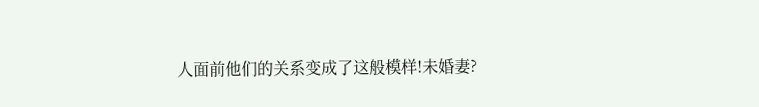人面前他们的关系变成了这般模样!未婚妻?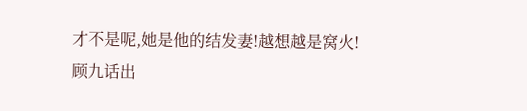才不是呢,她是他的结发妻!越想越是窝火!
顾九话出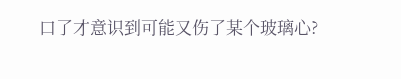口了才意识到可能又伤了某个玻璃心?